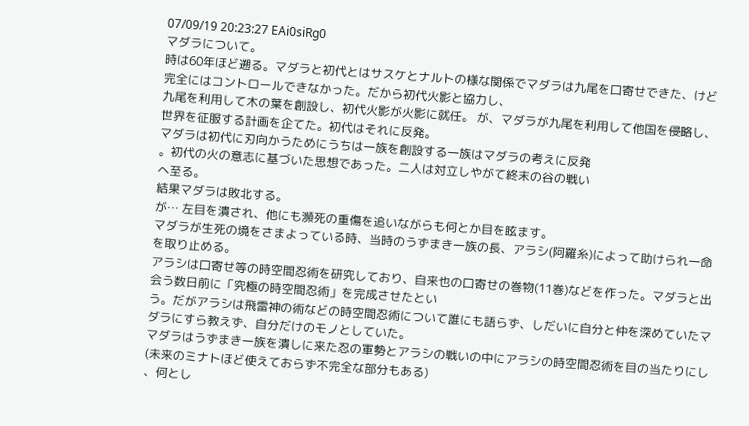07/09/19 20:23:27 EAi0siRg0
マダラについて。
時は60年ほど遡る。マダラと初代とはサスケとナルトの様な関係でマダラは九尾を口寄せできた、けど完全にはコントロールできなかった。だから初代火影と協力し、
九尾を利用して木の葉を創設し、初代火影が火影に就任。 が、マダラが九尾を利用して他国を侵略し、世界を征服する計画を企てた。初代はそれに反発。
マダラは初代に刃向かうためにうちは一族を創設する一族はマダラの考えに反発
。初代の火の意志に基づいた思想であった。二人は対立しやがて終末の谷の戦い
へ至る。
結果マダラは敗北する。
が… 左目を潰され、他にも瀕死の重傷を追いながらも何とか目を眩ます。
マダラが生死の境をさまよっている時、当時のうずまき一族の長、アラシ(阿羅糸)によって助けられ一命を取り止める。
アラシは口寄せ等の時空間忍術を研究しており、自来也の口寄せの巻物(11巻)などを作った。マダラと出会う数日前に「究極の時空間忍術」を完成させたとい
う。だがアラシは飛雷神の術などの時空間忍術について誰にも語らず、しだいに自分と仲を深めていたマダラにすら教えず、自分だけのモノとしていた。
マダラはうずまき一族を潰しに来た忍の軍勢とアラシの戦いの中にアラシの時空間忍術を目の当たりにし(未来のミナトほど使えておらず不完全な部分もある)
、何とし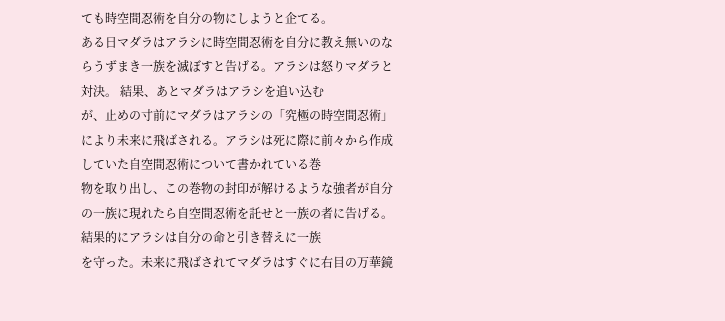ても時空間忍術を自分の物にしようと企てる。
ある日マダラはアラシに時空間忍術を自分に教え無いのならうずまき一族を滅ぼすと告げる。アラシは怒りマダラと対決。 結果、あとマダラはアラシを追い込む
が、止めの寸前にマダラはアラシの「究極の時空間忍術」により未来に飛ばされる。アラシは死に際に前々から作成していた自空間忍術について書かれている巻
物を取り出し、この巻物の封印が解けるような強者が自分の一族に現れたら自空間忍術を託せと一族の者に告げる。結果的にアラシは自分の命と引き替えに一族
を守った。未来に飛ばされてマダラはすぐに右目の万華鏡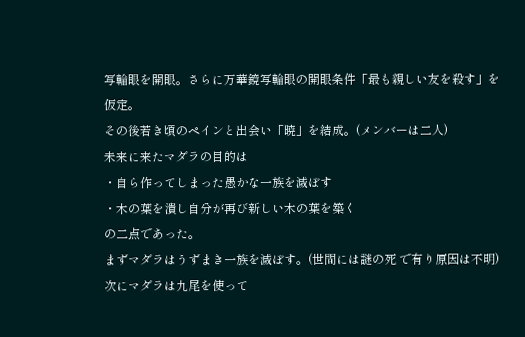写輪眼を開眼。さらに万華鏡写輪眼の開眼条件「最も親しい友を殺す」を仮定。
その後若き頃のペインと出会い「暁」を結成。(メンバーは二人)
未来に来たマダラの目的は
・自ら作ってしまった愚かな一族を滅ぼす
・木の葉を潰し自分が再び新しい木の葉を築く
の二点であった。
まずマダラはうずまき一族を滅ぼす。(世間には謎の死 で有り原因は不明)次にマダラは九尾を使って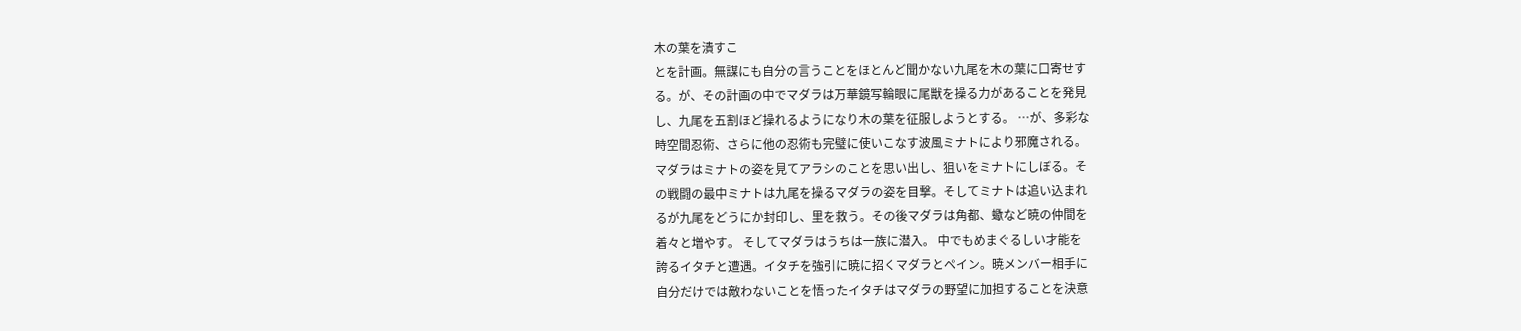木の葉を潰すこ
とを計画。無謀にも自分の言うことをほとんど聞かない九尾を木の葉に口寄せす
る。が、その計画の中でマダラは万華鏡写輪眼に尾獣を操る力があることを発見
し、九尾を五割ほど操れるようになり木の葉を征服しようとする。 …が、多彩な
時空間忍術、さらに他の忍術も完璧に使いこなす波風ミナトにより邪魔される。
マダラはミナトの姿を見てアラシのことを思い出し、狙いをミナトにしぼる。そ
の戦闘の最中ミナトは九尾を操るマダラの姿を目撃。そしてミナトは追い込まれ
るが九尾をどうにか封印し、里を救う。その後マダラは角都、蠍など暁の仲間を
着々と増やす。 そしてマダラはうちは一族に潜入。 中でもめまぐるしい才能を
誇るイタチと遭遇。イタチを強引に暁に招くマダラとペイン。暁メンバー相手に
自分だけでは敵わないことを悟ったイタチはマダラの野望に加担することを決意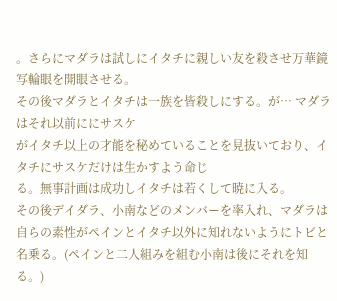。さらにマダラは試しにイタチに親しい友を殺させ万華鏡写輪眼を開眼させる。
その後マダラとイタチは一族を皆殺しにする。が… マダラはそれ以前ににサスケ
がイタチ以上の才能を秘めていることを見抜いており、イタチにサスケだけは生かすよう命じ
る。無事計画は成功しイタチは若くして暁に入る。
その後デイダラ、小南などのメンバーを率入れ、マダラは自らの素性がペインとイタチ以外に知れないようにトビと名乗る。(ペインと二人組みを組む小南は後にそれを知る。)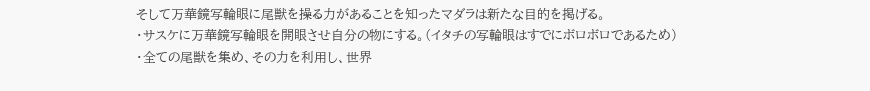そして万華鏡写輪眼に尾獣を操る力があることを知ったマダラは新たな目的を掲げる。
・サスケに万華鏡写輪眼を開眼させ自分の物にする。(イタチの写輪眼はすでにボロボロであるため)
・全ての尾獣を集め、その力を利用し、世界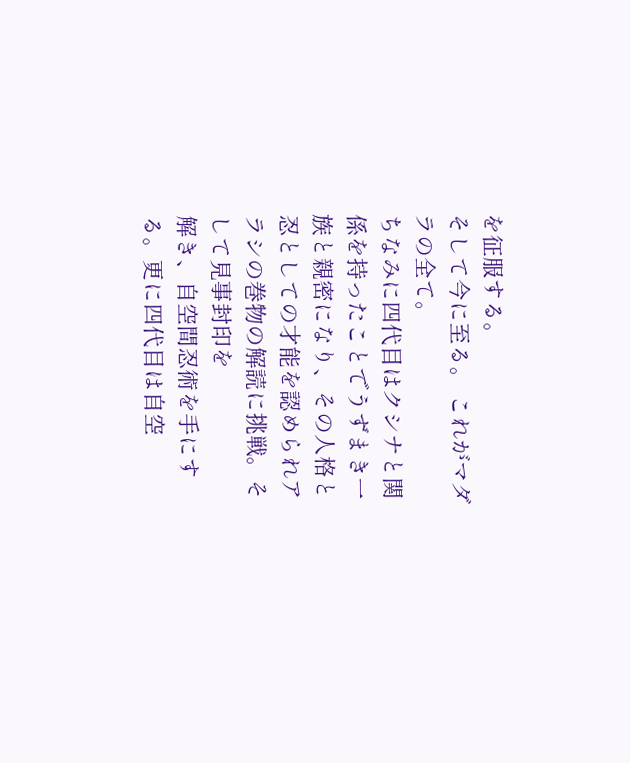を征服する。
そして今に至る。 これがマダラの全て。
ちなみに四代目はクシナと関係を持ったことでうずまき一族と親密になり、その人格と忍としての才能を認められアラシの巻物の解読に挑戦。そして見事封印を
解き、自空間忍術を手にする。更に四代目は自空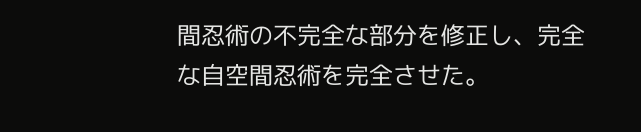間忍術の不完全な部分を修正し、完全な自空間忍術を完全させた。